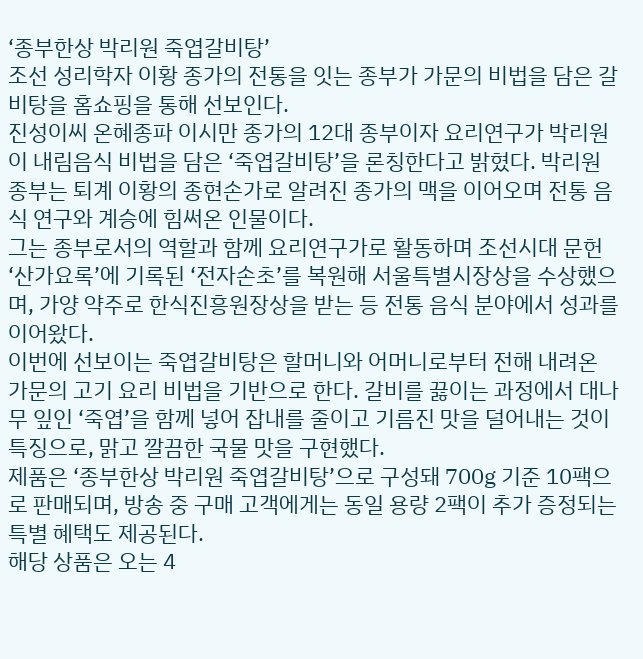‘종부한상 박리원 죽엽갈비탕’
조선 성리학자 이황 종가의 전통을 잇는 종부가 가문의 비법을 담은 갈비탕을 홈쇼핑을 통해 선보인다.
진성이씨 온혜종파 이시만 종가의 12대 종부이자 요리연구가 박리원이 내림음식 비법을 담은 ‘죽엽갈비탕’을 론칭한다고 밝혔다. 박리원 종부는 퇴계 이황의 종현손가로 알려진 종가의 맥을 이어오며 전통 음식 연구와 계승에 힘써온 인물이다.
그는 종부로서의 역할과 함께 요리연구가로 활동하며 조선시대 문헌 ‘산가요록’에 기록된 ‘전자손초’를 복원해 서울특별시장상을 수상했으며, 가양 약주로 한식진흥원장상을 받는 등 전통 음식 분야에서 성과를 이어왔다.
이번에 선보이는 죽엽갈비탕은 할머니와 어머니로부터 전해 내려온 가문의 고기 요리 비법을 기반으로 한다. 갈비를 끓이는 과정에서 대나무 잎인 ‘죽엽’을 함께 넣어 잡내를 줄이고 기름진 맛을 덜어내는 것이 특징으로, 맑고 깔끔한 국물 맛을 구현했다.
제품은 ‘종부한상 박리원 죽엽갈비탕’으로 구성돼 700g 기준 10팩으로 판매되며, 방송 중 구매 고객에게는 동일 용량 2팩이 추가 증정되는 특별 혜택도 제공된다.
해당 상품은 오는 4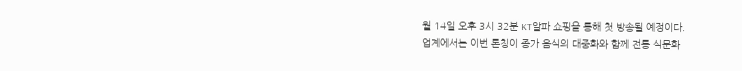월 14일 오후 3시 32분 KT알파 쇼핑을 통해 첫 방송될 예정이다.
업계에서는 이번 론칭이 종가 음식의 대중화와 함께 전통 식문화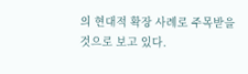의 현대적 확장 사례로 주목받을 것으로 보고 있다.